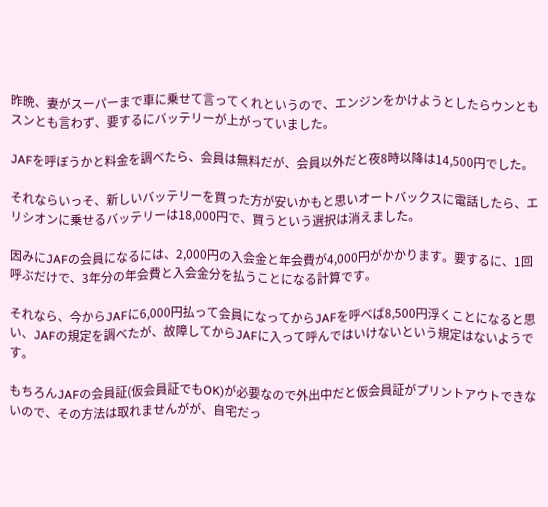昨晩、妻がスーパーまで車に乗せて言ってくれというので、エンジンをかけようとしたらウンともスンとも言わず、要するにバッテリーが上がっていました。

JAFを呼ぼうかと料金を調べたら、会員は無料だが、会員以外だと夜8時以降は14,500円でした。

それならいっそ、新しいバッテリーを買った方が安いかもと思いオートバックスに電話したら、エリシオンに乗せるバッテリーは18,000円で、買うという選択は消えました。

因みにJAFの会員になるには、2,000円の入会金と年会費が4,000円がかかります。要するに、1回呼ぶだけで、3年分の年会費と入会金分を払うことになる計算です。

それなら、今からJAFに6,000円払って会員になってからJAFを呼べば8,500円浮くことになると思い、JAFの規定を調べたが、故障してからJAFに入って呼んではいけないという規定はないようです。

もちろんJAFの会員証(仮会員証でもOK)が必要なので外出中だと仮会員証がプリントアウトできないので、その方法は取れませんがが、自宅だっ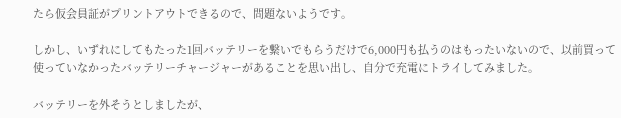たら仮会員証がプリントアウトできるので、問題ないようです。

しかし、いずれにしてもたった1回バッテリーを繋いでもらうだけで6,000円も払うのはもったいないので、以前買って使っていなかったバッテリーチャージャーがあることを思い出し、自分で充電にトライしてみました。

バッテリーを外そうとしましたが、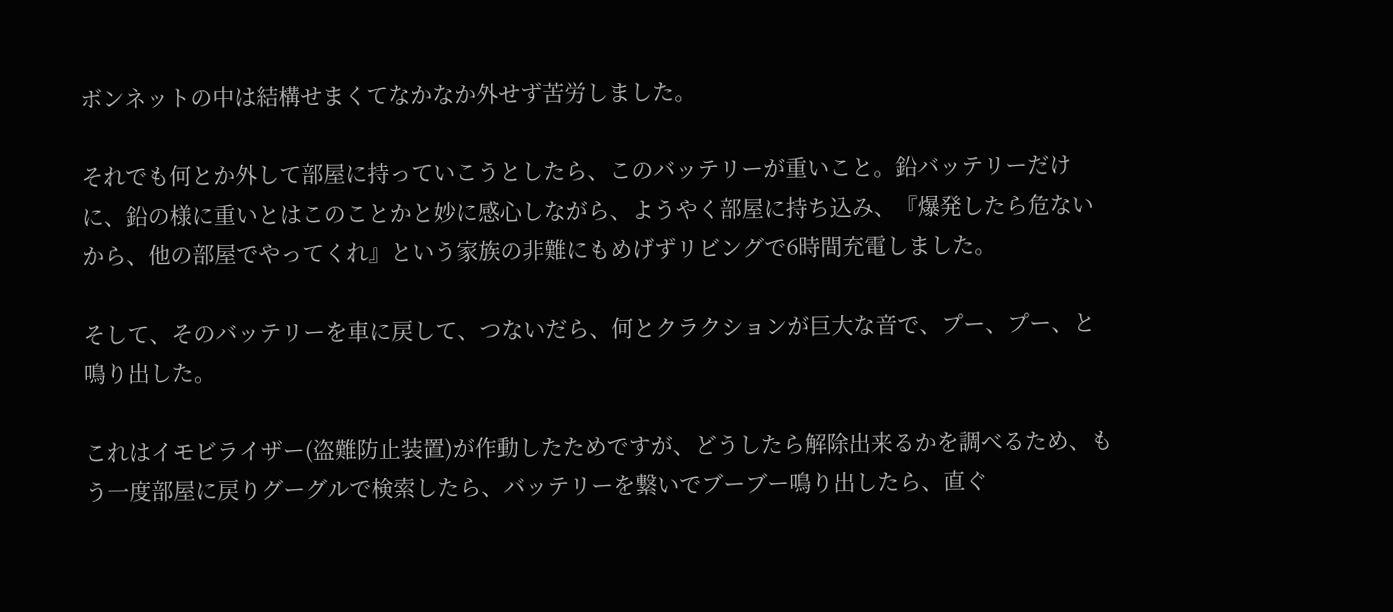ボンネットの中は結構せまくてなかなか外せず苦労しました。

それでも何とか外して部屋に持っていこうとしたら、このバッテリーが重いこと。鉛バッテリーだけに、鉛の様に重いとはこのことかと妙に感心しながら、ようやく部屋に持ち込み、『爆発したら危ないから、他の部屋でやってくれ』という家族の非難にもめげずリビングで6時間充電しました。

そして、そのバッテリーを車に戻して、つないだら、何とクラクションが巨大な音で、プー、プー、と鳴り出した。

これはイモビライザー(盗難防止装置)が作動したためですが、どうしたら解除出来るかを調べるため、もう一度部屋に戻りグーグルで検索したら、バッテリーを繋いでブーブー鳴り出したら、直ぐ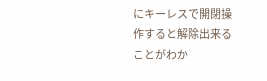にキーレスで開閉操作すると解除出来ることがわか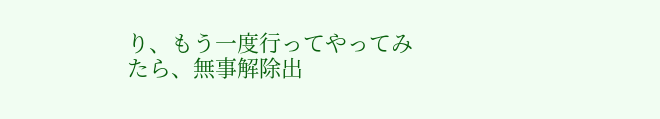り、もう一度行ってやってみたら、無事解除出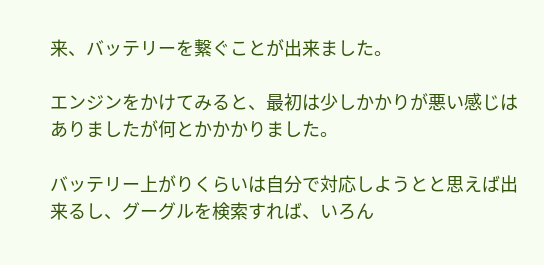来、バッテリーを繋ぐことが出来ました。

エンジンをかけてみると、最初は少しかかりが悪い感じはありましたが何とかかかりました。

バッテリー上がりくらいは自分で対応しようとと思えば出来るし、グーグルを検索すれば、いろん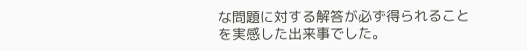な問題に対する解答が必ず得られることを実感した出来事でした。